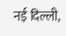नई दिल्ली,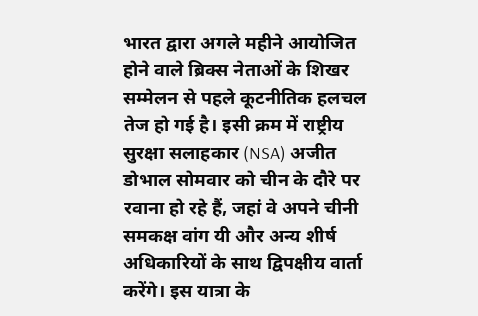भारत द्वारा अगले महीने आयोजित होने वाले ब्रिक्स नेताओं के शिखर सम्मेलन से पहले कूटनीतिक हलचल तेज हो गई है। इसी क्रम में राष्ट्रीय सुरक्षा सलाहकार (NSA) अजीत डोभाल सोमवार को चीन के दौरे पर रवाना हो रहे हैं, जहां वे अपने चीनी समकक्ष वांग यी और अन्य शीर्ष अधिकारियों के साथ द्विपक्षीय वार्ता करेंगे। इस यात्रा के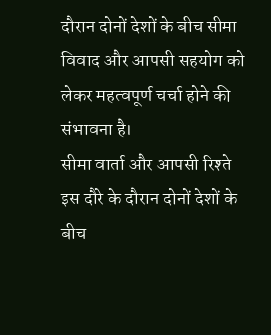दौरान दोनों देशों के बीच सीमा विवाद और आपसी सहयोग को लेकर महत्वपूर्ण चर्चा होने की संभावना है।
सीमा वार्ता और आपसी रिश्ते
इस दौरे के दौरान दोनों देशों के बीच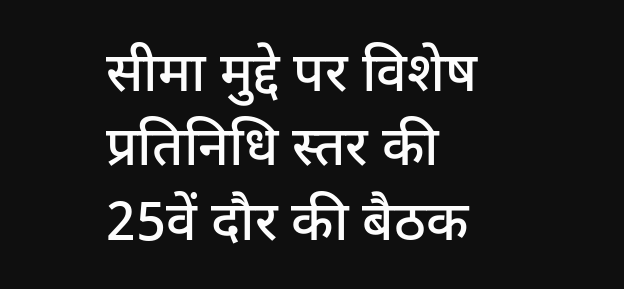सीमा मुद्दे पर विशेष प्रतिनिधि स्तर की 25वें दौर की बैठक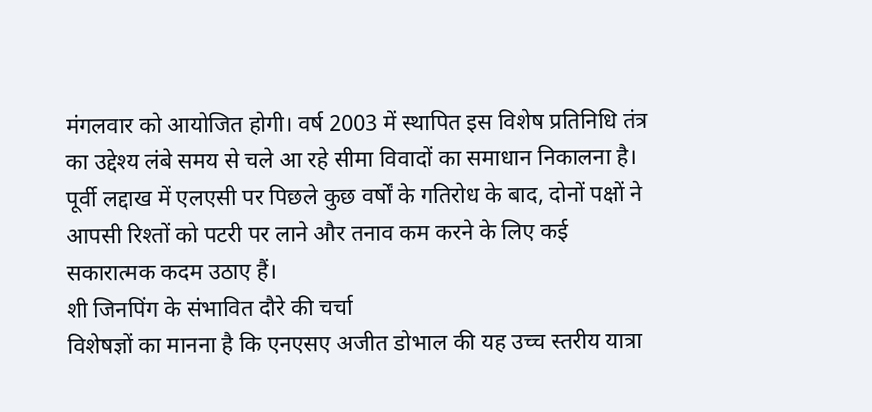मंगलवार को आयोजित होगी। वर्ष 2003 में स्थापित इस विशेष प्रतिनिधि तंत्र का उद्देश्य लंबे समय से चले आ रहे सीमा विवादों का समाधान निकालना है। पूर्वी लद्दाख में एलएसी पर पिछले कुछ वर्षों के गतिरोध के बाद, दोनों पक्षों ने आपसी रिश्तों को पटरी पर लाने और तनाव कम करने के लिए कई सकारात्मक कदम उठाए हैं।
शी जिनपिंग के संभावित दौरे की चर्चा
विशेषज्ञों का मानना है कि एनएसए अजीत डोभाल की यह उच्च स्तरीय यात्रा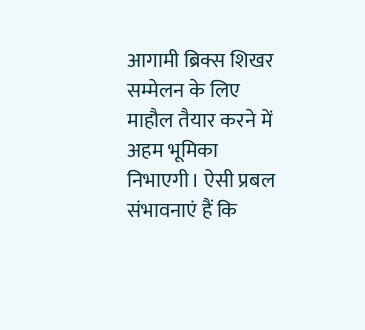आगामी ब्रिक्स शिखर सम्मेलन के लिए माहौल तैयार करने में अहम भूमिका निभाएगी। ऐसी प्रबल संभावनाएं हैं कि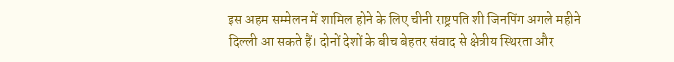इस अहम सम्मेलन में शामिल होने के लिए चीनी राष्ट्रपति शी जिनपिंग अगले महीने दिल्ली आ सकते हैं। दोनों देशों के बीच बेहतर संवाद से क्षेत्रीय स्थिरता और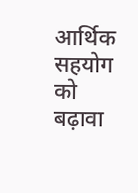आर्थिक सहयोग को बढ़ावा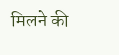मिलने की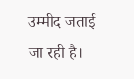उम्मीद जताई जा रही है।